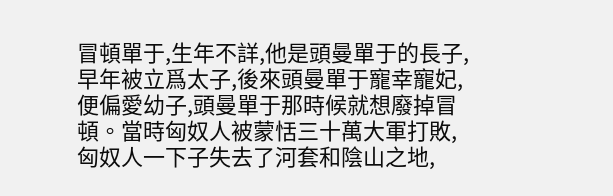冒頓單于,生年不詳,他是頭曼單于的長子,早年被立爲太子,後來頭曼單于寵幸寵妃,便偏愛幼子,頭曼單于那時候就想廢掉冒頓。當時匈奴人被蒙恬三十萬大軍打敗,匈奴人一下子失去了河套和陰山之地,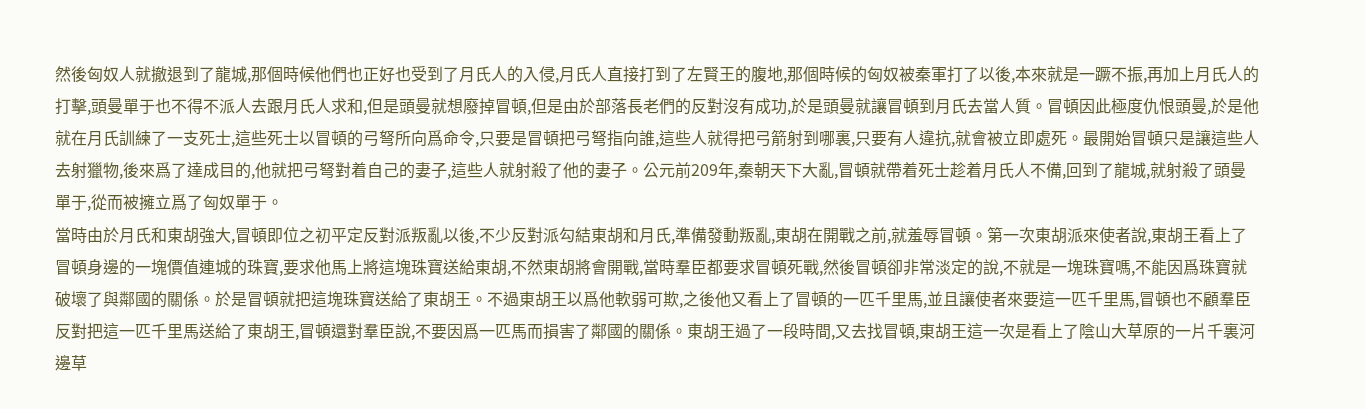然後匈奴人就撤退到了龍城,那個時候他們也正好也受到了月氏人的入侵,月氏人直接打到了左賢王的腹地,那個時候的匈奴被秦軍打了以後,本來就是一蹶不振,再加上月氏人的打擊,頭曼單于也不得不派人去跟月氏人求和,但是頭曼就想廢掉冒頓,但是由於部落長老們的反對沒有成功,於是頭曼就讓冒頓到月氏去當人質。冒頓因此極度仇恨頭曼,於是他就在月氏訓練了一支死士,這些死士以冒頓的弓弩所向爲命令,只要是冒頓把弓弩指向誰,這些人就得把弓箭射到哪裏,只要有人違抗,就會被立即處死。最開始冒頓只是讓這些人去射獵物,後來爲了達成目的,他就把弓弩對着自己的妻子,這些人就射殺了他的妻子。公元前209年,秦朝天下大亂,冒頓就帶着死士趁着月氏人不備,回到了龍城,就射殺了頭曼單于,從而被擁立爲了匈奴單于。
當時由於月氏和東胡強大,冒頓即位之初平定反對派叛亂以後,不少反對派勾結東胡和月氏,準備發動叛亂,東胡在開戰之前,就羞辱冒頓。第一次東胡派來使者說,東胡王看上了冒頓身邊的一塊價值連城的珠寶,要求他馬上將這塊珠寶送給東胡,不然東胡將會開戰,當時羣臣都要求冒頓死戰,然後冒頓卻非常淡定的說,不就是一塊珠寶嗎,不能因爲珠寶就破壞了與鄰國的關係。於是冒頓就把這塊珠寶送給了東胡王。不過東胡王以爲他軟弱可欺,之後他又看上了冒頓的一匹千里馬,並且讓使者來要這一匹千里馬,冒頓也不顧羣臣反對把這一匹千里馬送給了東胡王,冒頓還對羣臣說,不要因爲一匹馬而損害了鄰國的關係。東胡王過了一段時間,又去找冒頓,東胡王這一次是看上了陰山大草原的一片千裏河邊草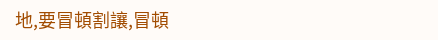地,要冒頓割讓,冒頓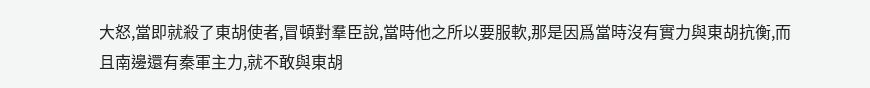大怒,當即就殺了東胡使者,冒頓對羣臣說,當時他之所以要服軟,那是因爲當時沒有實力與東胡抗衡,而且南邊還有秦軍主力,就不敢與東胡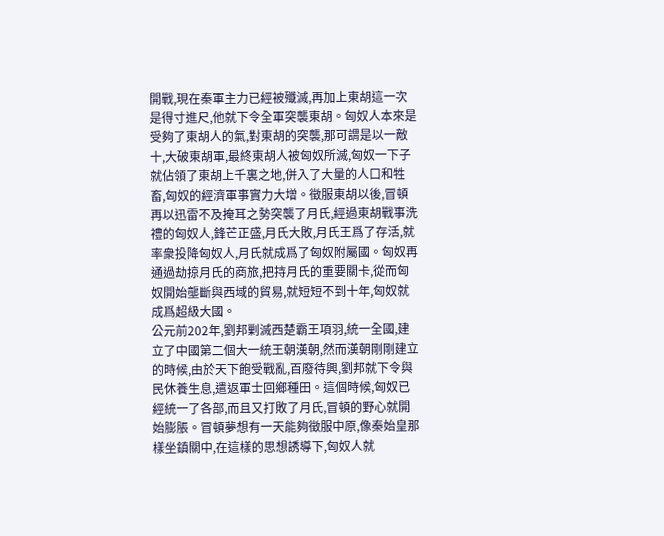開戰,現在秦軍主力已經被殲滅,再加上東胡這一次是得寸進尺,他就下令全軍突襲東胡。匈奴人本來是受夠了東胡人的氣,對東胡的突襲,那可謂是以一敵十,大破東胡軍,最終東胡人被匈奴所滅,匈奴一下子就佔領了東胡上千裏之地,併入了大量的人口和牲畜,匈奴的經濟軍事實力大增。徵服東胡以後,冒頓再以迅雷不及掩耳之勢突襲了月氏,經過東胡戰事洗禮的匈奴人,鋒芒正盛,月氏大敗,月氏王爲了存活,就率衆投降匈奴人,月氏就成爲了匈奴附屬國。匈奴再通過劫掠月氏的商旅,把持月氏的重要關卡,從而匈奴開始壟斷與西域的貿易,就短短不到十年,匈奴就成爲超級大國。
公元前202年,劉邦剿滅西楚霸王項羽,統一全國,建立了中國第二個大一統王朝漢朝,然而漢朝剛剛建立的時候,由於天下飽受戰亂,百廢待興,劉邦就下令與民休養生息,遣返軍士回鄉種田。這個時候,匈奴已經統一了各部,而且又打敗了月氏,冒頓的野心就開始膨脹。冒頓夢想有一天能夠徵服中原,像秦始皇那樣坐鎮關中,在這樣的思想誘導下,匈奴人就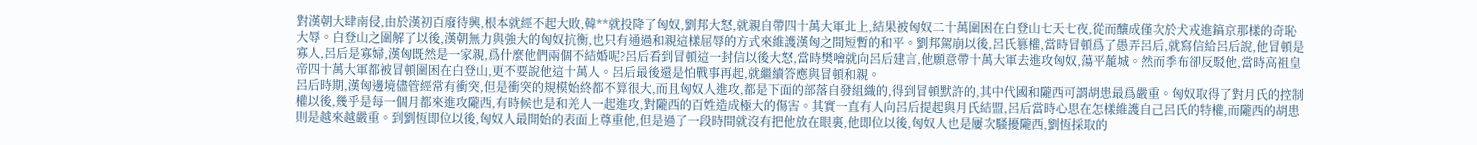對漢朝大肆南侵,由於漢初百廢待興,根本就經不起大敗,韓**就投降了匈奴,劉邦大怒,就親自帶四十萬大軍北上,結果被匈奴二十萬圍困在白登山七天七夜,從而釀成僅次於犬戎進鎬京那樣的奇恥大辱。白登山之圍解了以後,漢朝無力與強大的匈奴抗衡,也只有通過和親這樣屈辱的方式來維護漢匈之間短暫的和平。劉邦駕崩以後,呂氏篡權,當時冒頓爲了愚弄呂后,就寫信給呂后說,他冒頓是寡人,呂后是寡婦,漢匈既然是一家親,爲什麼他們兩個不結婚呢?呂后看到冒頓這一封信以後大怒,當時樊噲就向呂后建言,他願意帶十萬大軍去進攻匈奴,蕩平蘢城。然而季布卻反駁他,當時高祖皇帝四十萬大軍都被冒頓圍困在白登山,更不要說他這十萬人。呂后最後還是怕戰事再起,就繼續答應與冒頓和親。
呂后時期,漢匈邊境儘管經常有衝突,但是衝突的規模始終都不算很大,而且匈奴人進攻,都是下面的部落自發組織的,得到冒頓默許的,其中代國和隴西可謂胡患最爲嚴重。匈奴取得了對月氏的控制權以後,幾乎是每一個月都來進攻隴西,有時候也是和羌人一起進攻,對隴西的百姓造成極大的傷害。其實一直有人向呂后提起與月氏結盟,呂后當時心思在怎樣維護自己呂氏的特權,而隴西的胡患則是越來越嚴重。到劉恆即位以後,匈奴人最開始的表面上尊重他,但是過了一段時間就沒有把他放在眼裏,他即位以後,匈奴人也是屢次騷擾隴西,劉恆採取的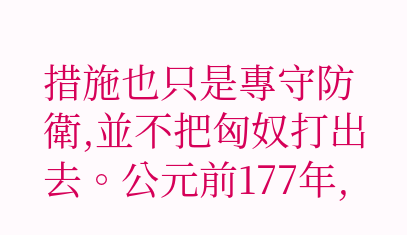措施也只是專守防衛,並不把匈奴打出去。公元前177年,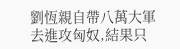劉恆親自帶八萬大軍去進攻匈奴,結果只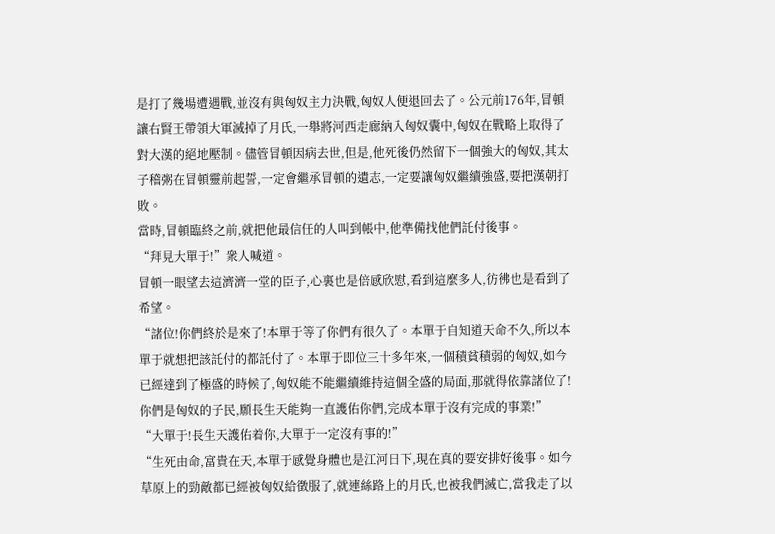是打了幾場遭遇戰,並沒有與匈奴主力決戰,匈奴人便退回去了。公元前176年,冒頓讓右賢王帶領大軍滅掉了月氏,一舉將河西走廊納入匈奴囊中,匈奴在戰略上取得了對大漢的絕地壓制。儘管冒頓因病去世,但是,他死後仍然留下一個強大的匈奴,其太子稽粥在冒頓靈前起誓,一定會繼承冒頓的遺志,一定要讓匈奴繼續強盛,要把漢朝打敗。
當時,冒頓臨終之前,就把他最信任的人叫到帳中,他準備找他們託付後事。
“拜見大單于!”衆人喊道。
冒頓一眼望去這濟濟一堂的臣子,心裏也是倍感欣慰,看到這麼多人,彷彿也是看到了希望。
“諸位!你們終於是來了!本單于等了你們有很久了。本單于自知道天命不久,所以本單于就想把該託付的都託付了。本單于即位三十多年來,一個積貧積弱的匈奴,如今已經達到了極盛的時候了,匈奴能不能繼續維持這個全盛的局面,那就得依靠諸位了!你們是匈奴的子民,願長生天能夠一直護佑你們,完成本單于沒有完成的事業!”
“大單于!長生天護佑着你,大單于一定沒有事的!”
“生死由命,富貴在天,本單于感覺身體也是江河日下,現在真的要安排好後事。如今草原上的勁敵都已經被匈奴給徵服了,就連絲路上的月氏,也被我們滅亡,當我走了以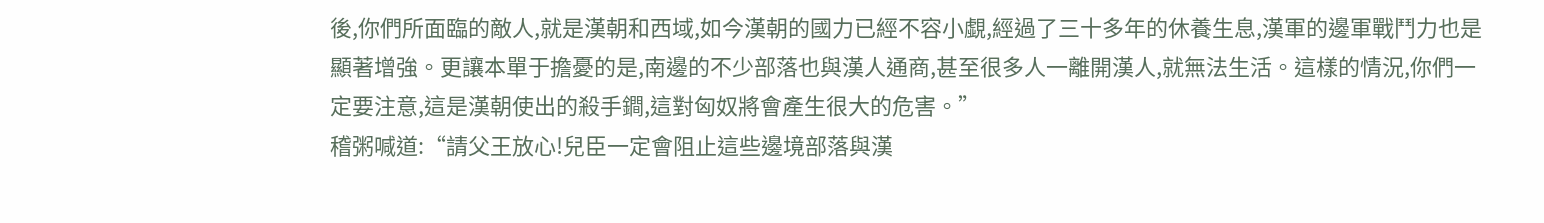後,你們所面臨的敵人,就是漢朝和西域,如今漢朝的國力已經不容小覷,經過了三十多年的休養生息,漢軍的邊軍戰鬥力也是顯著增強。更讓本單于擔憂的是,南邊的不少部落也與漢人通商,甚至很多人一離開漢人,就無法生活。這樣的情況,你們一定要注意,這是漢朝使出的殺手鐧,這對匈奴將會產生很大的危害。”
稽粥喊道:“請父王放心!兒臣一定會阻止這些邊境部落與漢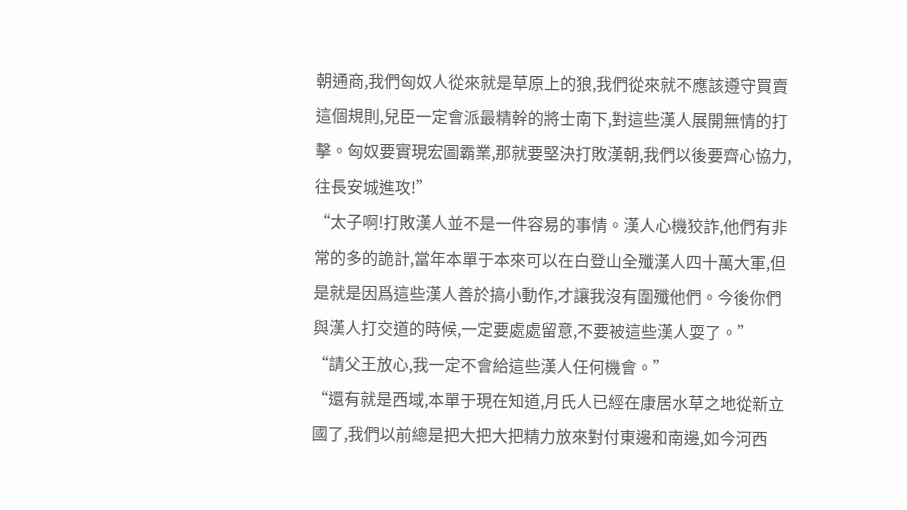朝通商,我們匈奴人從來就是草原上的狼,我們從來就不應該遵守買賣這個規則,兒臣一定會派最精幹的將士南下,對這些漢人展開無情的打擊。匈奴要實現宏圖霸業,那就要堅決打敗漢朝,我們以後要齊心協力,往長安城進攻!”
“太子啊!打敗漢人並不是一件容易的事情。漢人心機狡詐,他們有非常的多的詭計,當年本單于本來可以在白登山全殲漢人四十萬大軍,但是就是因爲這些漢人善於搞小動作,才讓我沒有圍殲他們。今後你們與漢人打交道的時候,一定要處處留意,不要被這些漢人耍了。”
“請父王放心,我一定不會給這些漢人任何機會。”
“還有就是西域,本單于現在知道,月氏人已經在康居水草之地從新立國了,我們以前總是把大把大把精力放來對付東邊和南邊,如今河西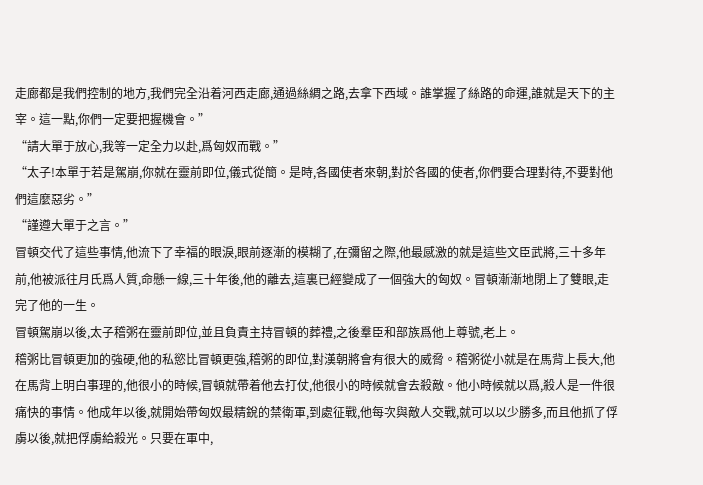走廊都是我們控制的地方,我們完全沿着河西走廊,通過絲綢之路,去拿下西域。誰掌握了絲路的命運,誰就是天下的主宰。這一點,你們一定要把握機會。”
“請大單于放心,我等一定全力以赴,爲匈奴而戰。”
“太子!本單于若是駕崩,你就在靈前即位,儀式從簡。是時,各國使者來朝,對於各國的使者,你們要合理對待,不要對他們這麼惡劣。”
“謹遵大單于之言。”
冒頓交代了這些事情,他流下了幸福的眼淚,眼前逐漸的模糊了,在彌留之際,他最感激的就是這些文臣武將,三十多年前,他被派往月氏爲人質,命懸一線,三十年後,他的離去,這裏已經變成了一個強大的匈奴。冒頓漸漸地閉上了雙眼,走完了他的一生。
冒頓駕崩以後,太子稽粥在靈前即位,並且負責主持冒頓的葬禮,之後羣臣和部族爲他上尊號,老上。
稽粥比冒頓更加的強硬,他的私慾比冒頓更強,稽粥的即位,對漢朝將會有很大的威脅。稽粥從小就是在馬背上長大,他在馬背上明白事理的,他很小的時候,冒頓就帶着他去打仗,他很小的時候就會去殺敵。他小時候就以爲,殺人是一件很痛快的事情。他成年以後,就開始帶匈奴最精銳的禁衛軍,到處征戰,他每次與敵人交戰,就可以以少勝多,而且他抓了俘虜以後,就把俘虜給殺光。只要在軍中,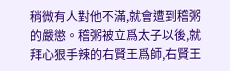稍微有人對他不滿,就會遭到稽粥的嚴懲。稽粥被立爲太子以後,就拜心狠手辣的右賢王爲師,右賢王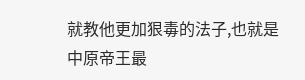就教他更加狠毒的法子,也就是中原帝王最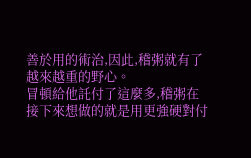善於用的術治,因此,稽粥就有了越來越重的野心。
冒頓給他託付了這麼多,稽粥在接下來想做的就是用更強硬對付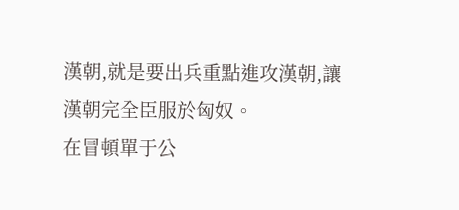漢朝,就是要出兵重點進攻漢朝,讓漢朝完全臣服於匈奴。
在冒頓單于公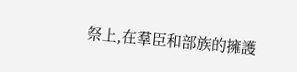祭上,在羣臣和部族的擁護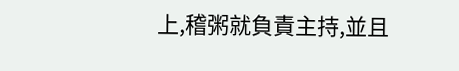上,稽粥就負責主持,並且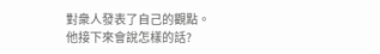對衆人發表了自己的觀點。
他接下來會說怎樣的話?